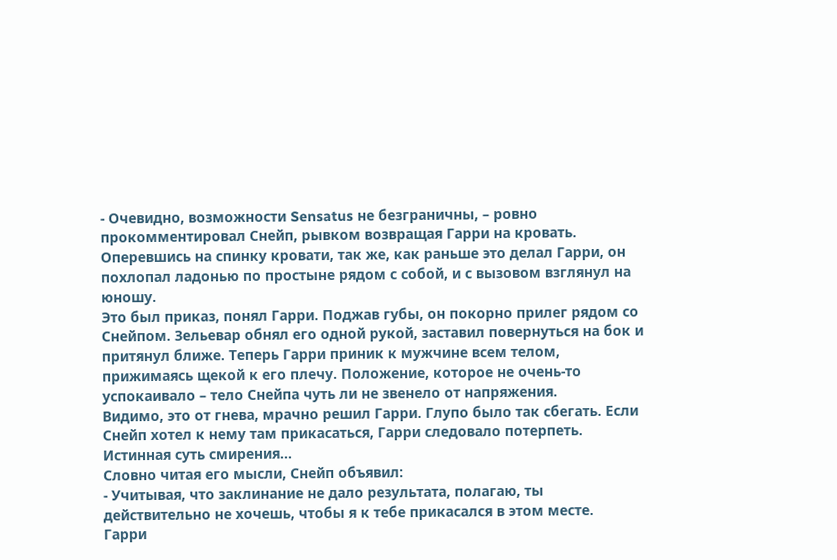- Очевидно, возможности Sensatus не безграничны, – ровно прокомментировал Снейп, рывком возвращая Гарри на кровать. Оперевшись на спинку кровати, так же, как раньше это делал Гарри, он похлопал ладонью по простыне рядом с собой, и с вызовом взглянул на юношу.
Это был приказ, понял Гарри. Поджав губы, он покорно прилег рядом со Снейпом. Зельевар обнял его одной рукой, заставил повернуться на бок и притянул ближе. Теперь Гарри приник к мужчине всем телом, прижимаясь щекой к его плечу. Положение, которое не очень-то успокаивало – тело Снейпа чуть ли не звенело от напряжения.
Видимо, это от гнева, мрачно решил Гарри. Глупо было так сбегать. Если Снейп хотел к нему там прикасаться, Гарри следовало потерпеть.
Истинная суть смирения...
Словно читая его мысли, Снейп объявил:
- Учитывая, что заклинание не дало результата, полагаю, ты действительно не хочешь, чтобы я к тебе прикасался в этом месте.
Гарри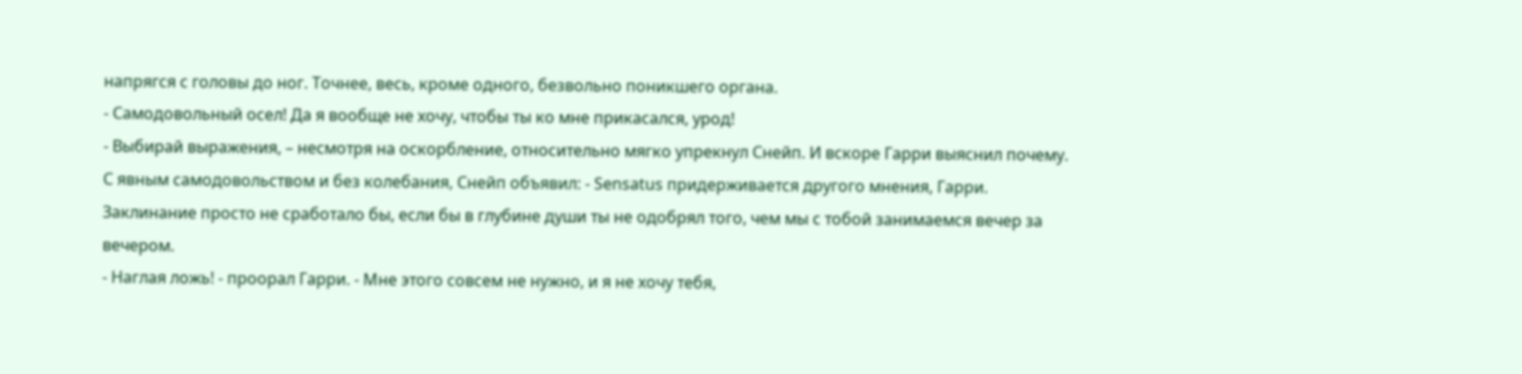напрягся с головы до ног. Точнее, весь, кроме одного, безвольно поникшего органа.
- Самодовольный осел! Да я вообще не хочу, чтобы ты ко мне прикасался, урод!
- Выбирай выражения, – несмотря на оскорбление, относительно мягко упрекнул Снейп. И вскоре Гарри выяснил почему. С явным самодовольством и без колебания, Снейп объявил: - Sensatus придерживается другого мнения, Гарри. Заклинание просто не сработало бы, если бы в глубине души ты не одобрял того, чем мы с тобой занимаемся вечер за вечером.
- Наглая ложь! - проорал Гарри. - Мне этого совсем не нужно, и я не хочу тебя,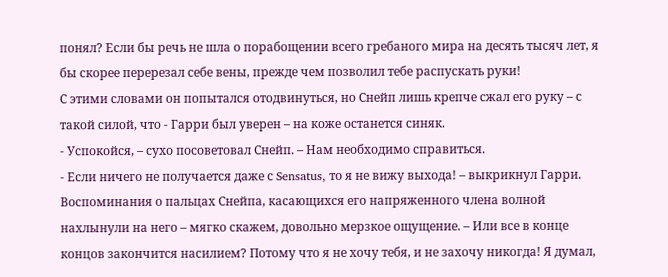понял? Если бы речь не шла о порабощении всего гребаного мира на десять тысяч лет, я бы скорее перерезал себе вены, прежде чем позволил тебе распускать руки!
С этими словами он попытался отодвинуться, но Снейп лишь крепче сжал его руку – с такой силой, что - Гарри был уверен – на коже останется синяк.
- Успокойся, – сухо посоветовал Снейп. – Нам необходимо справиться.
- Если ничего не получается даже с Sensatus, то я не вижу выхода! – выкрикнул Гарри. Воспоминания о пальцах Снейпа, касающихся его напряженного члена волной нахлынули на него – мягко скажем, довольно мерзкое ощущение. – Или все в конце концов закончится насилием? Потому что я не хочу тебя, и не захочу никогда! Я думал,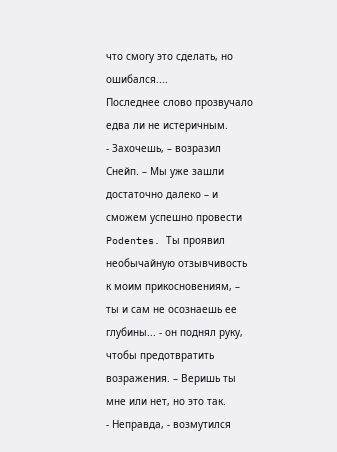что смогу это сделать, но ошибался....
Последнее слово прозвучало едва ли не истеричным.
- Захочешь, – возразил Снейп. – Мы уже зашли достаточно далеко – и сможем успешно провести Podentes. Ты проявил необычайную отзывчивость к моим прикосновениям, – ты и сам не осознаешь ее глубины... - он поднял руку, чтобы предотвратить возражения. – Веришь ты мне или нет, но это так.
- Неправда, - возмутился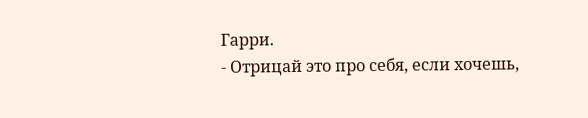Гарри.
- Отрицай это про себя, если хочешь,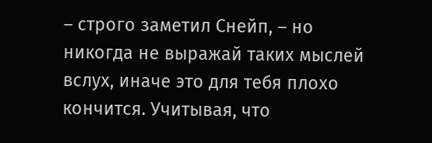– строго заметил Снейп, – но никогда не выражай таких мыслей вслух, иначе это для тебя плохо кончится. Учитывая, что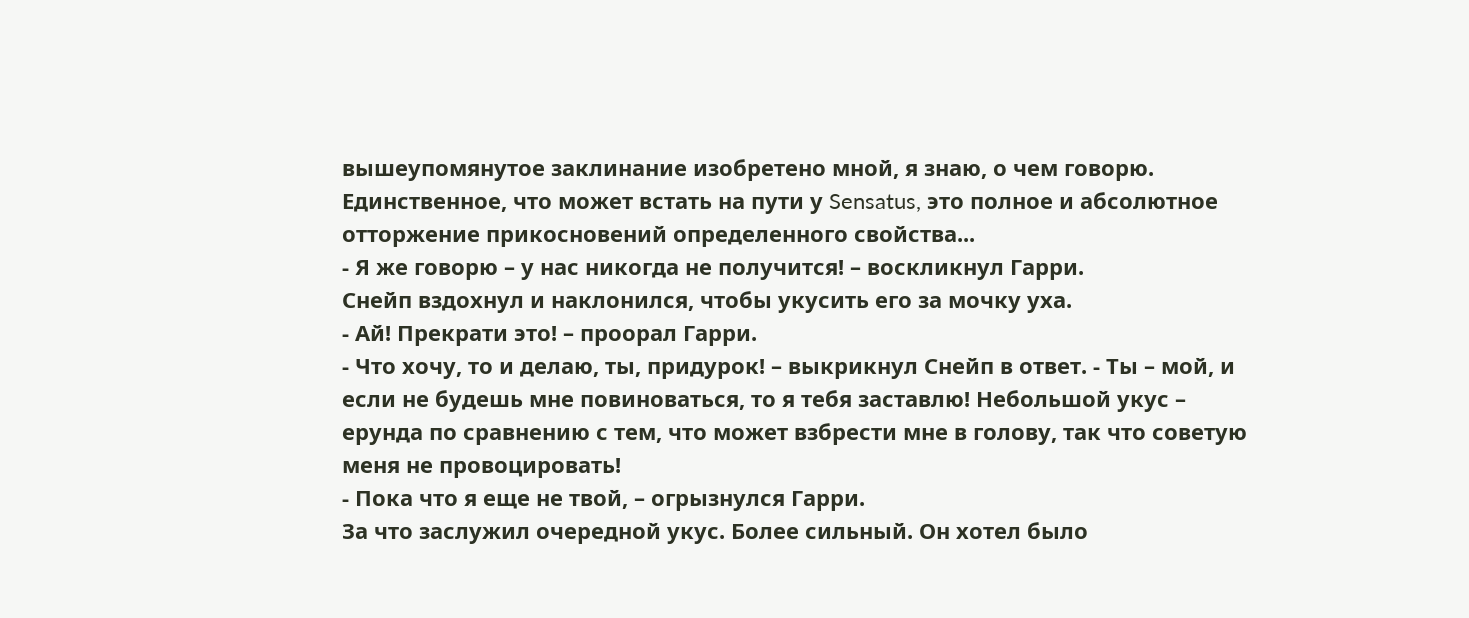вышеупомянутое заклинание изобретено мной, я знаю, о чем говорю. Единственное, что может встать на пути у Sensatus, это полное и абсолютное отторжение прикосновений определенного свойства...
- Я же говорю – у нас никогда не получится! – воскликнул Гарри.
Снейп вздохнул и наклонился, чтобы укусить его за мочку уха.
- Ай! Прекрати это! – проорал Гарри.
- Что хочу, то и делаю, ты, придурок! – выкрикнул Снейп в ответ. - Ты – мой, и если не будешь мне повиноваться, то я тебя заставлю! Небольшой укус – ерунда по сравнению с тем, что может взбрести мне в голову, так что советую меня не провоцировать!
- Пока что я еще не твой, – огрызнулся Гарри.
За что заслужил очередной укус. Более сильный. Он хотел было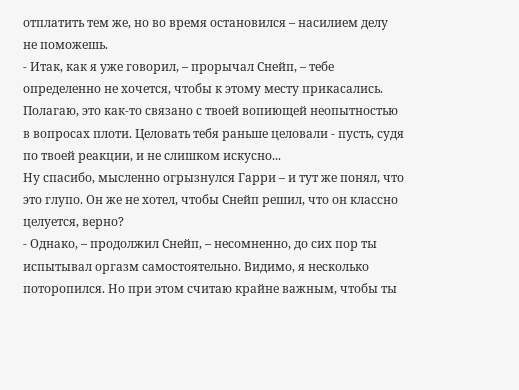отплатить тем же, но во время остановился – насилием делу не поможешь.
- Итак, как я уже говорил, – прорычал Снейп, – тебе определенно не хочется, чтобы к этому месту прикасались. Полагаю, это как-то связано с твоей вопиющей неопытностью в вопросах плоти. Целовать тебя раньше целовали - пусть, судя по твоей реакции, и не слишком искусно...
Ну спасибо, мысленно огрызнулся Гарри – и тут же понял, что это глупо. Он же не хотел, чтобы Снейп решил, что он классно целуется, верно?
- Однако, – продолжил Снейп, – несомненно, до сих пор ты испытывал оргазм самостоятельно. Видимо, я несколько поторопился. Но при этом считаю крайне важным, чтобы ты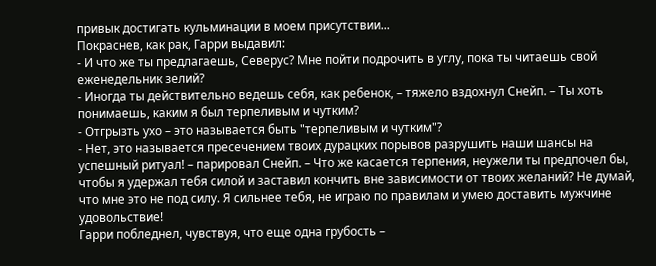привык достигать кульминации в моем присутствии...
Покраснев, как рак, Гарри выдавил:
- И что же ты предлагаешь, Северус? Мне пойти подрочить в углу, пока ты читаешь свой еженедельник зелий?
- Иногда ты действительно ведешь себя, как ребенок, – тяжело вздохнул Снейп. – Ты хоть понимаешь, каким я был терпеливым и чутким?
- Отгрызть ухо – это называется быть "терпеливым и чутким"?
- Нет, это называется пресечением твоих дурацких порывов разрушить наши шансы на успешный ритуал! – парировал Снейп. – Что же касается терпения, неужели ты предпочел бы, чтобы я удержал тебя силой и заставил кончить вне зависимости от твоих желаний? Не думай, что мне это не под силу. Я сильнее тебя, не играю по правилам и умею доставить мужчине удовольствие!
Гарри побледнел, чувствуя, что еще одна грубость –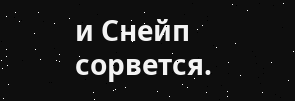и Снейп сорвется.